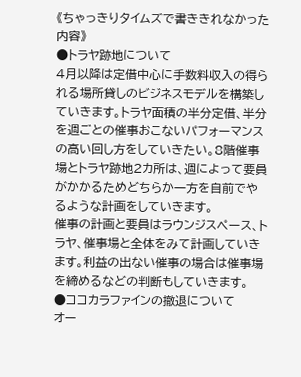《ちゃっきりタイムズで書ききれなかった内容》
●トラヤ跡地について
4月以降は定借中心に手数料収入の得られる場所貸しのビジネスモデルを構築していきます。トラヤ面積の半分定借、半分を週ごとの催事おこないパフォーマンスの高い回し方をしていきたい。8階催事場とトラヤ跡地2カ所は、週によって要員がかかるためどちらか一方を自前でやるような計画をしていきます。
催事の計画と要員はラウンジスペース、トラヤ、催事場と全体をみて計画していきます。利益の出ない催事の場合は催事場を締めるなどの判断もしていきます。
●ココカラファインの撤退について
オー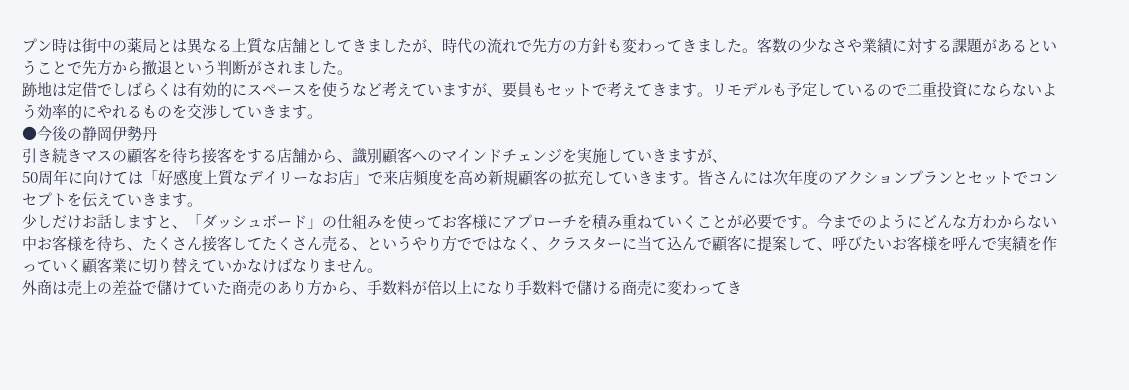プン時は街中の薬局とは異なる上質な店舗としてきましたが、時代の流れで先方の方針も変わってきました。客数の少なさや業績に対する課題があるということで先方から撤退という判断がされました。
跡地は定借でしばらくは有効的にスペースを使うなど考えていますが、要員もセットで考えてきます。リモデルも予定しているので二重投資にならないよう効率的にやれるものを交渉していきます。
●今後の静岡伊勢丹
引き続きマスの顧客を待ち接客をする店舗から、識別顧客へのマインドチェンジを実施していきますが、
50周年に向けては「好感度上質なデイリーなお店」で来店頻度を高め新規顧客の拡充していきます。皆さんには次年度のアクションプランとセットでコンセプトを伝えていきます。
少しだけお話しますと、「ダッシュボード」の仕組みを使ってお客様にアプローチを積み重ねていくことが必要です。今までのようにどんな方わからない中お客様を待ち、たくさん接客してたくさん売る、というやり方でではなく、クラスターに当て込んで顧客に提案して、呼びたいお客様を呼んで実績を作っていく顧客業に切り替えていかなけばなりません。
外商は売上の差益で儲けていた商売のあり方から、手数料が倍以上になり手数料で儲ける商売に変わってき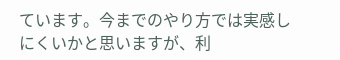ています。今までのやり方では実感しにくいかと思いますが、利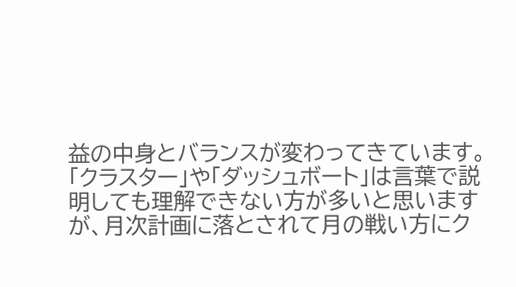益の中身とバランスが変わってきています。
「クラスター」や「ダッシュボート」は言葉で説明しても理解できない方が多いと思いますが、月次計画に落とされて月の戦い方にク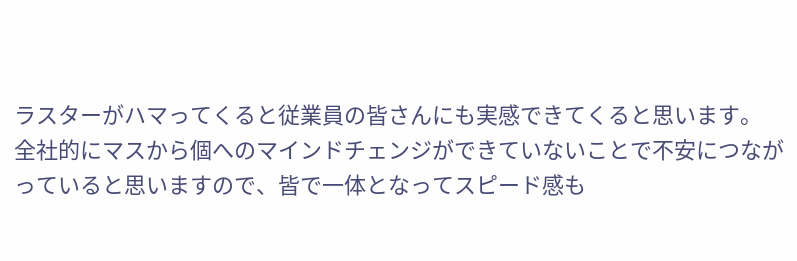ラスターがハマってくると従業員の皆さんにも実感できてくると思います。
全社的にマスから個へのマインドチェンジができていないことで不安につながっていると思いますので、皆で一体となってスピード感も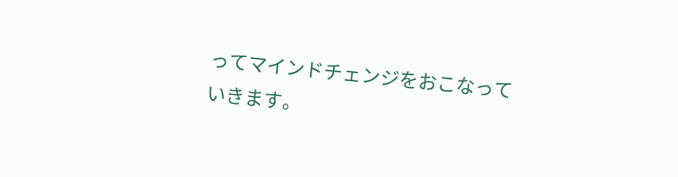ってマインドチェンジをおこなっていきます。